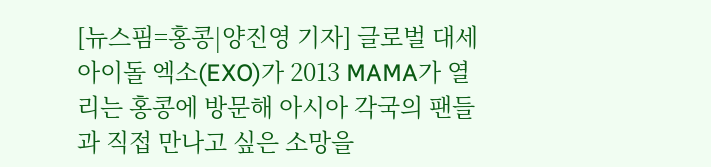[뉴스핌=홍콩|양진영 기자] 글로벌 대세 아이돌 엑소(EXO)가 2013 MAMA가 열리는 홍콩에 방문해 아시아 각국의 팬들과 직접 만나고 싶은 소망을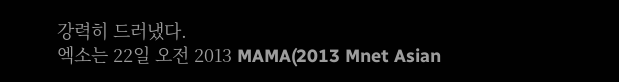강력히 드러냈다.
엑소는 22일 오전 2013 MAMA(2013 Mnet Asian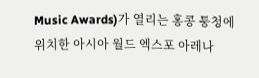Music Awards)가 열리는 홍콩 퉁청에 위치한 아시아 월드 엑스포 아레나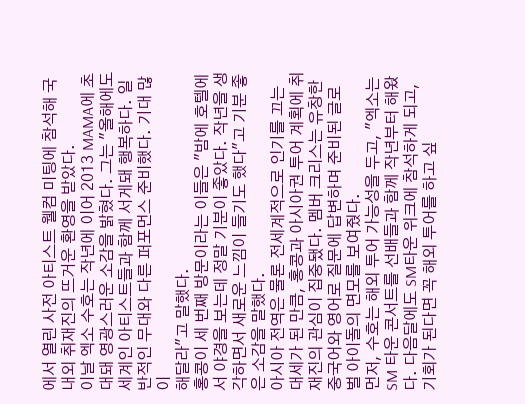에서 열린 사전 아티스트 웰컴 미팅에 참석해 국내외 취재진의 뜨거운 환영을 받았다.
이날 엑소 수호는 작년에 이어 2013 MAMA에 초대돼 영광스러운 소감을 밝혔다. 그는 "올해에도 세계인 아티스트들과 함께 서게돼 행복하다. 일반적인 무대와 다른 퍼포먼스 준비했다. 기대 많이
해달라"고 말했다.
홍콩이 세 번째 방문이라는 이들은 "밤에 호텔에서 야경을 보는데 정말 기분이 좋았다. 작년을 생각하면서 새로운 느낌이 들기도 했다"고 기분 좋은 소감을 말했다.
아시아 전역은 물론 전세계적으로 인기를 끄는 대세가 된 만큼, 홍콩과 아시아권 투어 계획에 취재진의 관심이 집중됐다. 멤버 크리스는 유창한 중국어와 영어로 질문에 답변하며 준비된 글로벌 아이돌의 면모를 보여줬다.
먼저, 수호는 해외 투어 가능성을 두고, "엑소는 SM 타운 콘서트를 선배들과 함께 작년부터 해왔다. 다음달에도 SM타운 위크에 참석하게 되고, 기회가 된다면 꼭 해외 투어를 하고 싶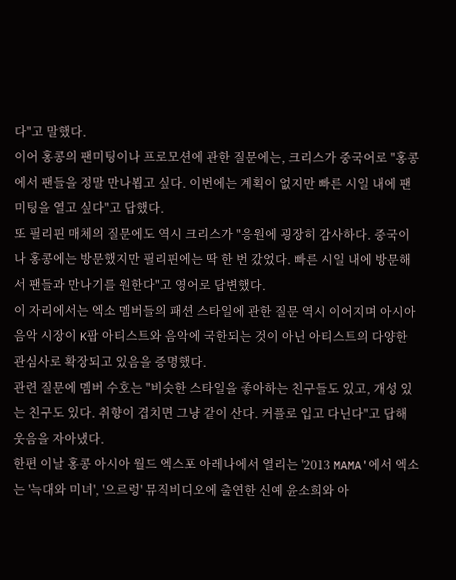다"고 말했다.
이어 홍콩의 팬미팅이나 프로모션에 관한 질문에는, 크리스가 중국어로 "홍콩에서 팬들을 정말 만나뵙고 싶다. 이번에는 계획이 없지만 빠른 시일 내에 팬미팅을 열고 싶다"고 답했다.
또 필리핀 매체의 질문에도 역시 크리스가 "응원에 굉장히 감사하다. 중국이나 홍콩에는 방문했지만 필리핀에는 딱 한 번 갔었다. 빠른 시일 내에 방문해서 팬들과 만나기를 원한다"고 영어로 답변했다.
이 자리에서는 엑소 멤버들의 패션 스타일에 관한 질문 역시 이어지며 아시아 음악 시장이 K팝 아티스트와 음악에 국한되는 것이 아닌 아티스트의 다양한 관심사로 확장되고 있음을 증명했다.
관련 질문에 멤버 수호는 "비슷한 스타일을 좋아하는 친구들도 있고, 개성 있는 친구도 있다. 취향이 겹치면 그냥 같이 산다. 커플로 입고 다닌다"고 답해 웃음을 자아냈다.
한편 이날 홍콩 아시아 월드 엑스포 아레나에서 열리는 '2013 MAMA'에서 엑소는 '늑대와 미녀', '으르렁' 뮤직비디오에 출연한 신예 윤소희와 아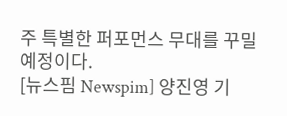주 특별한 퍼포먼스 무대를 꾸밀 예정이다.
[뉴스핌 Newspim] 양진영 기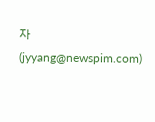자 (jyyang@newspim.com)